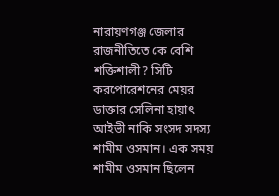নারায়ণগঞ্জ জেলার রাজনীতিতে কে বেশি শক্তিশালী? সিটি করপোরেশনের মেয়র ডাক্তার সেলিনা হায়াৎ আইভী নাকি সংসদ সদস্য শামীম ওসমান। এক সময় শামীম ওসমান ছিলেন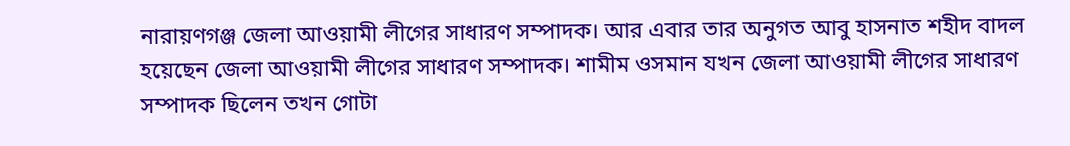নারায়ণগঞ্জ জেলা আওয়ামী লীগের সাধারণ সম্পাদক। আর এবার তার অনুগত আবু হাসনাত শহীদ বাদল হয়েছেন জেলা আওয়ামী লীগের সাধারণ সম্পাদক। শামীম ওসমান যখন জেলা আওয়ামী লীগের সাধারণ সম্পাদক ছিলেন তখন গোটা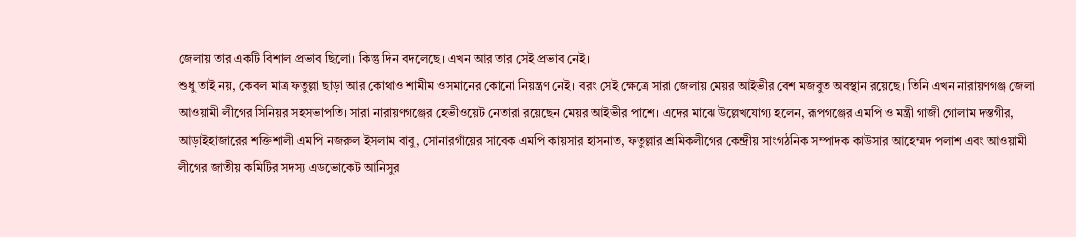জেলায় তার একটি বিশাল প্রভাব ছিলো। কিন্তু দিন বদলেছে। এখন আর তার সেই প্রভাব নেই।
শুধু তাই নয়, কেবল মাত্র ফতুল্লা ছাড়া আর কোথাও শামীম ওসমানের কোনো নিয়ন্ত্রণ নেই। বরং সেই ক্ষেত্রে সারা জেলায় মেয়র আইভীর বেশ মজবুত অবস্থান রয়েছে। তিনি এখন নারায়ণগঞ্জ জেলা আওয়ামী লীগের সিনিয়র সহসভাপতি। সারা নারায়ণগঞ্জের হেভীওয়েট নেতারা রয়েছেন মেয়র আইভীর পাশে। এদের মাঝে উল্লেখযোগ্য হলেন, রূপগঞ্জের এমপি ও মন্ত্রী গাজী গোলাম দস্তগীর, আড়াইহাজারের শক্তিশালী এমপি নজরুল ইসলাম বাবু, সোনারগাঁয়ের সাবেক এমপি কায়সার হাসনাত, ফতুল্লার শ্রমিকলীগের কেন্দ্রীয় সাংগঠনিক সম্পাদক কাউসার আহেম্মদ পলাশ এবং আওয়ামী লীগের জাতীয় কমিটির সদস্য এডভোকেট আনিসুর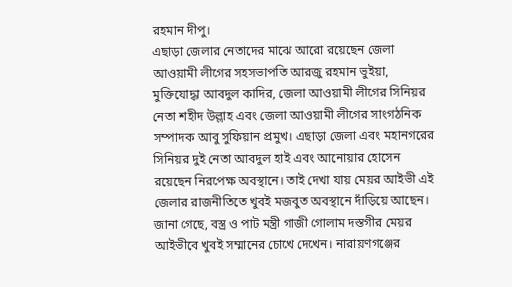রহমান দীপু।
এছাড়া জেলার নেতাদের মাঝে আরো রয়েছেন জেলা আওয়ামী লীগের সহসভাপতি আরজু রহমান ভুইয়া, মুক্তিযোদ্ধা আবদুল কাদির, জেলা আওয়ামী লীগের সিনিয়র নেতা শহীদ উল্লাহ এবং জেলা আওয়ামী লীগের সাংগঠনিক সম্পাদক আবু সুফিয়ান প্রমুখ। এছাড়া জেলা এবং মহানগরের সিনিয়র দুই নেতা আবদুল হাই এবং আনোয়ার হোসেন রয়েছেন নিরপেক্ষ অবস্থানে। তাই দেখা যায় মেয়র আইভী এই জেলার রাজনীতিতে খুবই মজবুত অবস্থানে দাঁড়িয়ে আছেন। জানা গেছে, বস্ত্র ও পাট মন্ত্রী গাজী গোলাম দস্তগীর মেয়র আইভীবে খুবই সম্মানের চোখে দেখেন। নারায়ণগঞ্জের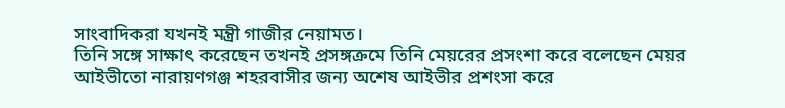সাংবাদিকরা যখনই মন্ত্রী গাজীর নেয়ামত।
তিনি সঙ্গে সাক্ষাৎ করেছেন তখনই প্রসঙ্গক্রমে তিনি মেয়রের প্রসংশা করে বলেছেন মেয়র আইভীতো নারায়ণগঞ্জ শহরবাসীর জন্য অশেষ আইভীর প্রশংসা করে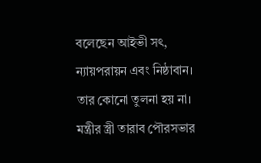বলেছেন আইভী সৎ, ন্যায়পরায়ন এবং নিষ্ঠাবান। তার কোনো তুলনা হয় না। মন্ত্রীর স্ত্রী তারাব পৌরসভার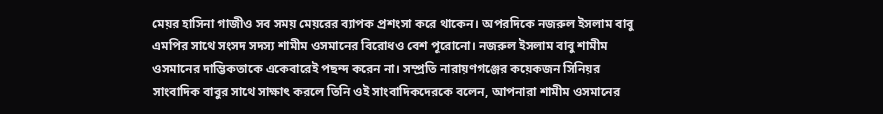মেয়র হাসিনা গাজীও সব সময় মেয়রের ব্যাপক প্রশংসা করে থাকেন। অপরদিকে নজরুল ইসলাম বাবু এমপির সাথে সংসদ সদস্য শামীম ওসমানের বিরোধও বেশ পূরোনো। নজরুল ইসলাম বাবু শামীম ওসমানের দাম্ভিকতাকে একেবারেই পছন্দ করেন না। সম্প্রতি নারায়ণগঞ্জের কয়েকজন সিনিয়র সাংবাদিক বাবুর সাথে সাক্ষাৎ করলে তিনি ওই সাংবাদিকদেরকে বলেন, আপনারা শামীম ওসমানের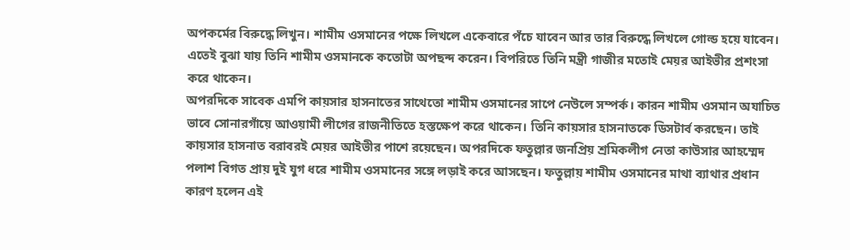অপকর্মের বিরুদ্ধে লিখুন। শামীম ওসমানের পক্ষে লিখলে একেবারে পঁচে যাবেন আর তার বিরুদ্ধে লিখলে গোল্ড হয়ে যাবেন। এতেই বুঝা যায় তিনি শামীম ওসমানকে কতোটা অপছন্দ করেন। বিপরিতে তিনি মন্ত্রী গাজীর মতোই মেয়র আইভীর প্রশংসা করে থাকেন।
অপরদিকে সাবেক এমপি কায়সার হাসনাতের সাথেতো শামীম ওসমানের সাপে নেউলে সম্পর্ক। কারন শামীম ওসমান অযাচিত ভাবে সোনারগাঁয়ে আওয়ামী লীগের রাজনীতিতে হস্তক্ষেপ করে থাকেন। তিনি কায়সার হাসনাতকে ডিসটার্ব করছেন। তাই কায়সার হাসনাত বরাবরই মেয়র আইভীর পাশে রয়েছেন। অপরদিকে ফতুল্লার জনপ্রিয় শ্রমিকলীগ নেতা কাউসার আহম্মেদ পলাশ বিগত প্রায় দুই যুগ ধরে শামীম ওসমানের সঙ্গে লড়াই করে আসছেন। ফতুল্লায় শামীম ওসমানের মাথা ব্যাথার প্রধান কারণ হলেন এই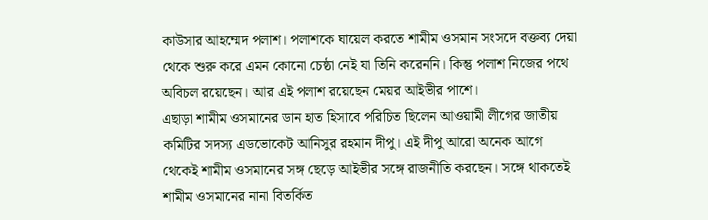কাউসার আহম্মেদ পলাশ। পলাশকে ঘায়েল করতে শামীম ওসমান সংসদে বক্তব্য দেয়া থেকে শুরু করে এমন কোনো চেষ্ঠা নেই যা তিনি করেননি। কিন্তু পলাশ নিজের পথে অবিচল রয়েছেন। আর এই পলাশ রয়েছেন মেয়র আইভীর পাশে।
এছাড়া শামীম ওসমানের ডান হাত হিসাবে পরিচিত ছিলেন আওয়ামী লীগের জাতীয় কমিটির সদস্য এডভোকেট আনিসুর রহমান দীপু। এই দীপু আরো অনেক আগে থেকেই শামীম ওসমানের সঙ্গ ছেড়ে আইভীর সঙ্গে রাজনীতি করছেন। সঙ্গে থাকতেই শামীম ওসমানের নানা বিতর্কিত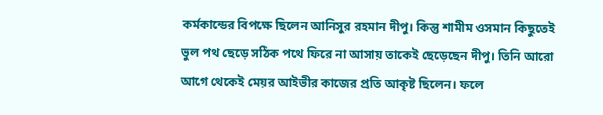কর্মকান্ডের বিপক্ষে ছিলেন আনিসুর রহমান দীপু। কিন্তু শামীম ওসমান কিছুতেই ভুল পথ ছেড়ে সঠিক পথে ফিরে না আসায় তাকেই ছেড়েছেন দীপু। তিনি আরো আগে থেকেই মেয়র আইভীর কাজের প্রতি আকৃষ্ট ছিলেন। ফলে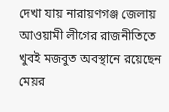দেখা যায় নারায়ণগঞ্জ জেলায় আওয়ামী লীগের রাজনীতিতে খুবই মজবুত অবস্থানে রয়েছেন মেয়র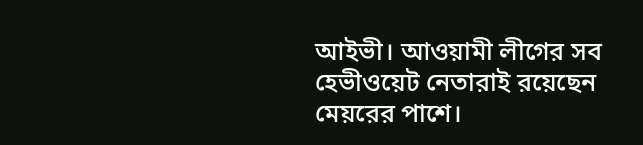আইভী। আওয়ামী লীগের সব হেভীওয়েট নেতারাই রয়েছেন মেয়রের পাশে।